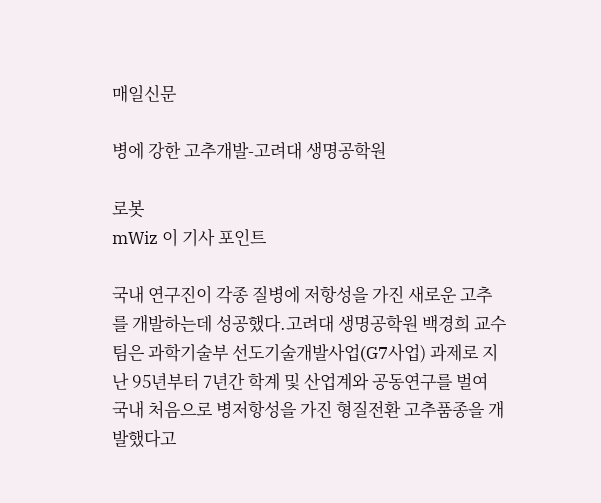매일신문

병에 강한 고추개발-고려대 생명공학원

로봇
mWiz 이 기사 포인트

국내 연구진이 각종 질병에 저항성을 가진 새로운 고추를 개발하는데 성공했다.고려대 생명공학원 백경희 교수팀은 과학기술부 선도기술개발사업(G7사업) 과제로 지난 95년부터 7년간 학계 및 산업계와 공동연구를 벌여 국내 처음으로 병저항성을 가진 형질전환 고추품종을 개발했다고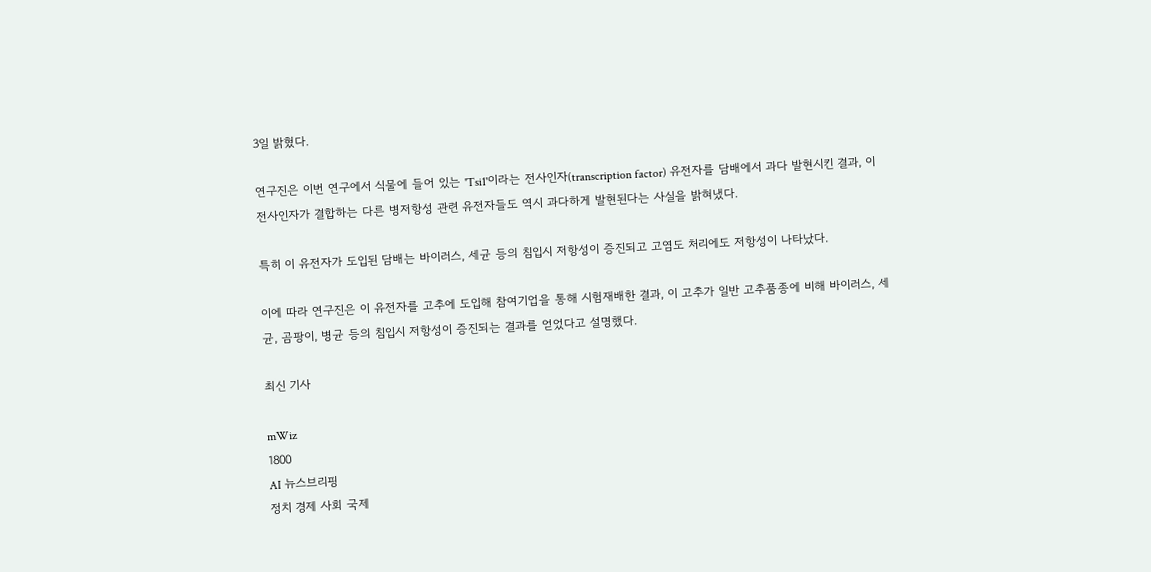3일 밝혔다.

연구진은 이번 연구에서 식물에 들어 있는 'Tsi1'이라는 전사인자(transcription factor) 유전자를 담배에서 과다 발현시킨 결과, 이 전사인자가 결합하는 다른 병저항성 관련 유전자들도 역시 과다하게 발현된다는 사실을 밝혀냈다.

특히 이 유전자가 도입된 담배는 바이러스, 세균 등의 침입시 저항성이 증진되고 고염도 처리에도 저항성이 나타났다.

이에 따라 연구진은 이 유전자를 고추에 도입해 참여기업을 통해 시험재배한 결과, 이 고추가 일반 고추품종에 비해 바이러스, 세균, 곰팡이, 병균 등의 침입시 저항성이 증진되는 결과를 얻었다고 설명했다.

최신 기사

mWiz
1800
AI 뉴스브리핑
정치 경제 사회 국제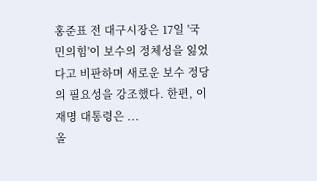홍준표 전 대구시장은 17일 '국민의힘'이 보수의 정체성을 잃었다고 비판하며 새로운 보수 정당의 필요성을 강조했다. 한편, 이재명 대통령은 ...
올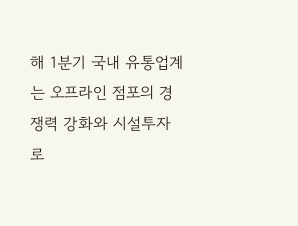해 1분기 국내 유통업계는 오프라인 점포의 경쟁력 강화와 시설투자로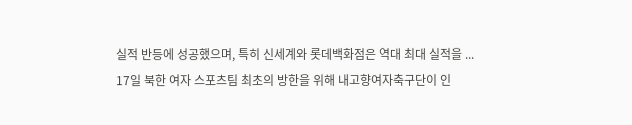실적 반등에 성공했으며, 특히 신세계와 롯데백화점은 역대 최대 실적을 ...
17일 북한 여자 스포츠팀 최초의 방한을 위해 내고향여자축구단이 인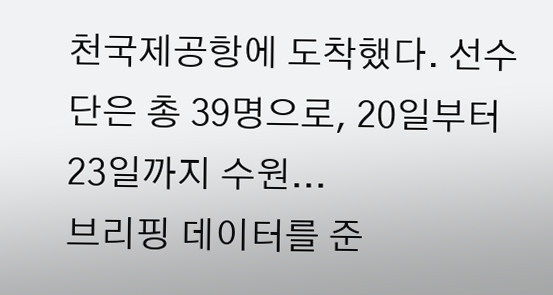천국제공항에 도착했다. 선수단은 총 39명으로, 20일부터 23일까지 수원...
브리핑 데이터를 준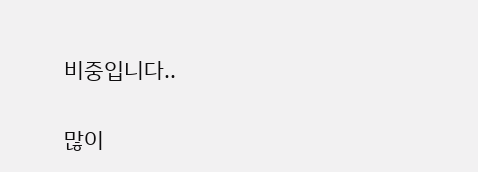비중입니다..

많이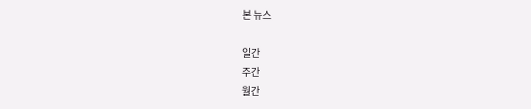본 뉴스

일간
주간
월간